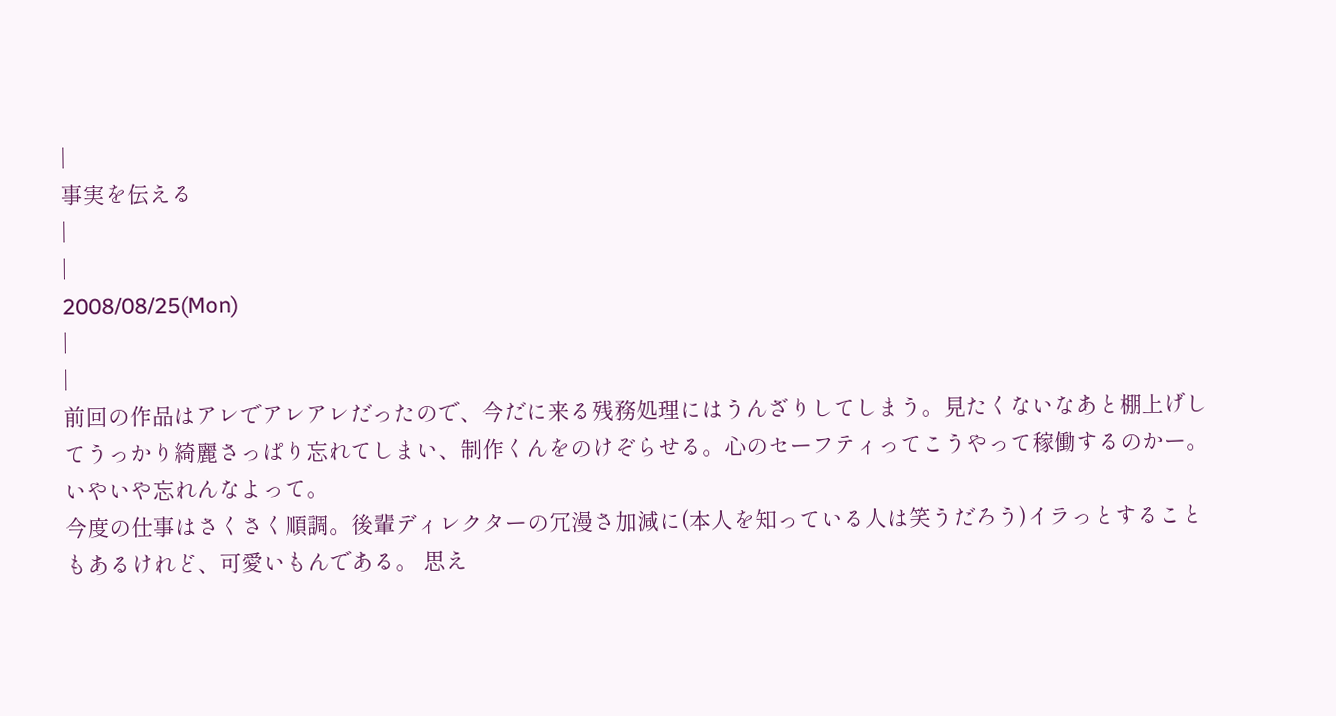|
事実を伝える
|
|
2008/08/25(Mon)
|
|
前回の作品はアレでアレアレだったので、今だに来る残務処理にはうんざりしてしまう。見たくないなあと棚上げしてうっかり綺麗さっぱり忘れてしまい、制作くんをのけぞらせる。心のセーフティってこうやって稼働するのかー。いやいや忘れんなよって。
今度の仕事はさくさく順調。後輩ディレクターの冗漫さ加減に(本人を知っている人は笑うだろう)イラっとすることもあるけれど、可愛いもんである。 思え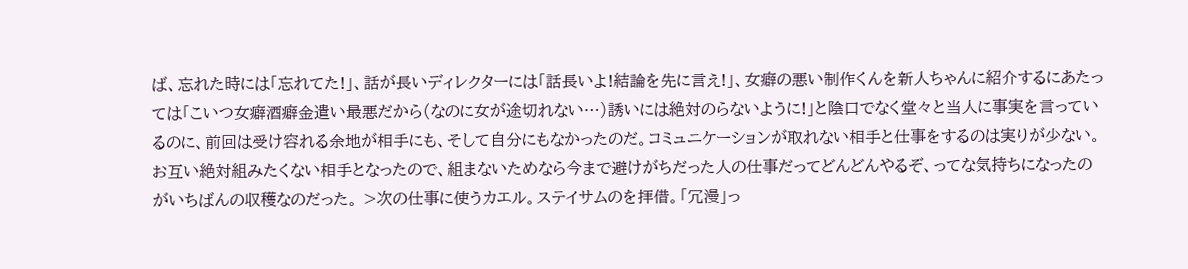ば、忘れた時には「忘れてた!」、話が長いディレクターには「話長いよ!結論を先に言え!」、女癖の悪い制作くんを新人ちゃんに紹介するにあたっては「こいつ女癖酒癖金遣い最悪だから(なのに女が途切れない…)誘いには絶対のらないように!」と陰口でなく堂々と当人に事実を言っているのに、前回は受け容れる余地が相手にも、そして自分にもなかったのだ。コミュニケーションが取れない相手と仕事をするのは実りが少ない。お互い絶対組みたくない相手となったので、組まないためなら今まで避けがちだった人の仕事だってどんどんやるぞ、ってな気持ちになったのがいちばんの収穫なのだった。 >次の仕事に使うカエル。ステイサムのを拝借。「冗漫」っ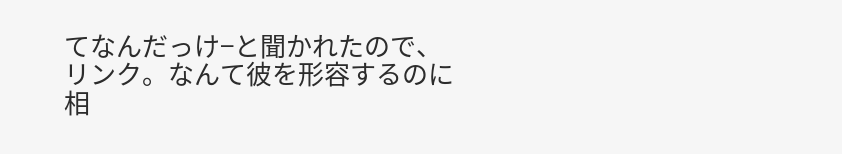てなんだっけ−と聞かれたので、リンク。なんて彼を形容するのに相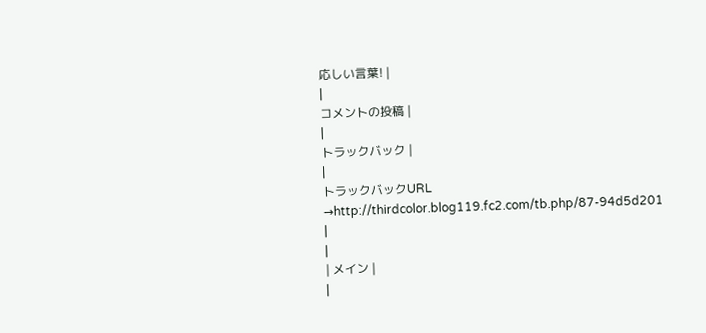応しい言葉! |
|
コメントの投稿 |
|
トラックバック |
|
トラックバックURL
→http://thirdcolor.blog119.fc2.com/tb.php/87-94d5d201 |
|
| メイン |
|